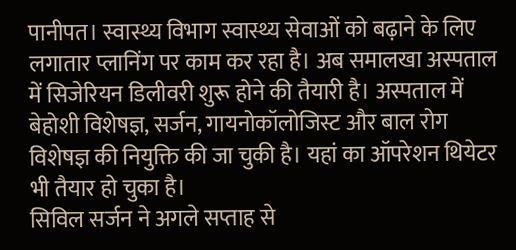पानीपत। स्वास्थ्य विभाग स्वास्थ्य सेवाओं को बढ़ाने के लिए लगातार प्लानिंग पर काम कर रहा है। अब समालखा अस्पताल में सिजेरियन डिलीवरी शुरू होने की तैयारी है। अस्पताल में बेहोशी विशेषज्ञ, सर्जन, गायनोकॉलोजिस्ट और बाल रोग विशेषज्ञ की नियुक्ति की जा चुकी है। यहां का ऑपरेशन थियेटर भी तैयार हो चुका है।
सिविल सर्जन ने अगले सप्ताह से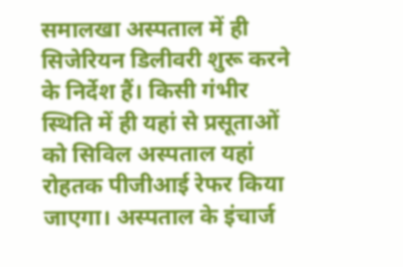समालखा अस्पताल में ही सिजेरियन डिलीवरी शुरू करने के निर्देश हैं। किसी गंभीर स्थिति में ही यहां से प्रसूताओं को सिविल अस्पताल यहां रोहतक पीजीआई रेफर किया जाएगा। अस्पताल के इंचार्ज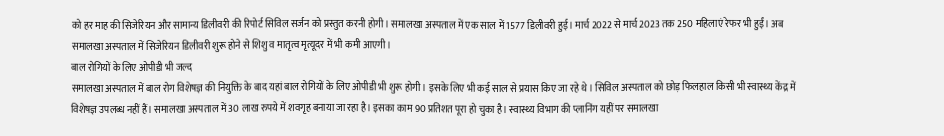को हर माह की सिजेरियन और सामान्य डिलीवरी की रिपोर्ट सिविल सर्जन को प्रस्तुत करनी होगी। समालखा अस्पताल में एक साल में 1577 डिलीवरी हुई। मार्च 2022 से मार्च 2023 तक 250 महिलाएं रेफर भी हुईं। अब समालखा अस्पताल में सिजेरियन डिलीवरी शुरू होने से शिशु व मातृत्व मृत्यूदर में भी कमी आएगी।
बाल रोगियों के लिए ओपीडी भी जल्द
समालखा अस्पताल में बाल रोग विशेषज्ञ की नियुक्ति के बाद यहां बाल रोगियों के लिए ओपीडी भी शुरू होगी। इसके लिए भी कई साल से प्रयास किए जा रहे थे। सिविल अस्पताल को छोड़ फिलहाल किसी भी स्वास्थ्य केंद्र में विशेषज्ञ उपलब्ध नहीं हैं। समालखा अस्पताल में 30 लाख रुपये में शवगृह बनाया जा रहा है। इसका काम 90 प्रतिशत पूरा हो चुका है। स्वास्थ्य विभाग की प्लानिंग यहीं पर समालखा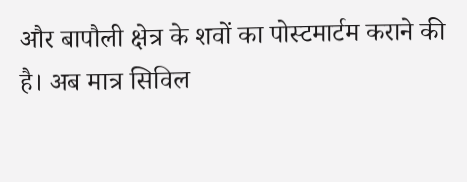और बापौली क्षेत्र के शवों का पोस्टमार्टम कराने की है। अब मात्र सिविल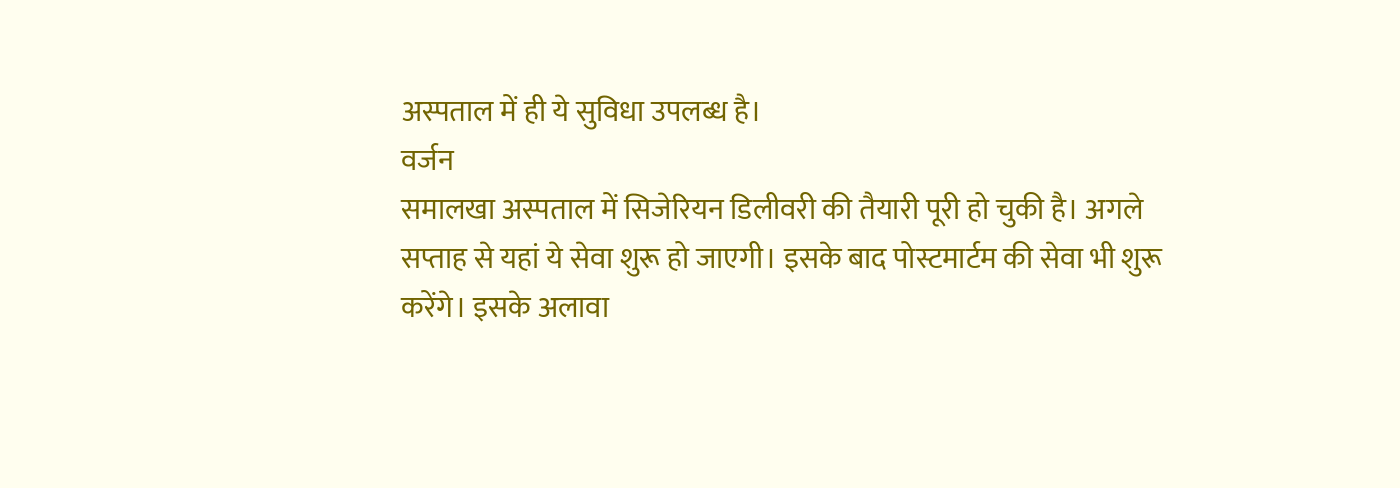अस्पताल में ही ये सुविधा उपलब्ध है।
वर्जन
समालखा अस्पताल में सिजेरियन डिलीवरी की तैयारी पूरी हो चुकी है। अगले सप्ताह से यहां ये सेवा शुरू हो जाएगी। इसके बाद पोस्टमार्टम की सेवा भी शुरू करेंगे। इसके अलावा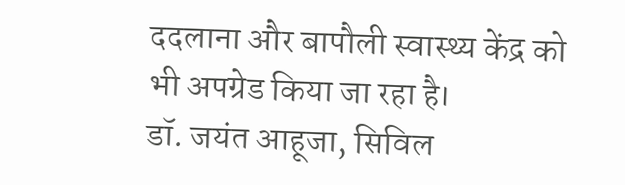ददलाना और बापौली स्वास्थ्य केंद्र को भी अपग्रेड किया जा रहा है।
डॉ. जयंत आहूजा, सिविल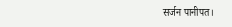सर्जन पानीपत।